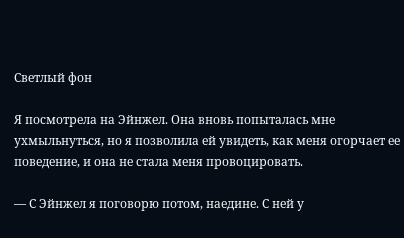Светлый фон

Я посмотрела на Эйнжел. Она вновь попыталась мне ухмыльнуться, но я позволила ей увидеть, как меня огорчает ее поведение, и она не стала меня провоцировать.

— С Эйнжел я поговорю потом, наедине. С ней у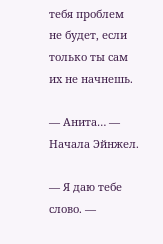тебя проблем не будет, если только ты сам их не начнешь.

— Анита… — Начала Эйнжел.

— Я даю тебе слово. —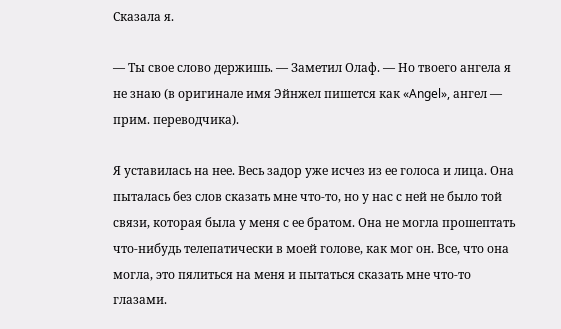Сказала я.

— Ты свое слово держишь. — Заметил Олаф. — Но твоего ангела я не знаю (в оригинале имя Эйнжел пишется как «Angel», ангел — прим. переводчика).

Я уставилась на нее. Весь задор уже исчез из ее голоса и лица. Она пыталась без слов сказать мне что-то, но у нас с ней не было той связи, которая была у меня с ее братом. Она не могла прошептать что-нибудь телепатически в моей голове, как мог он. Все, что она могла, это пялиться на меня и пытаться сказать мне что-то глазами.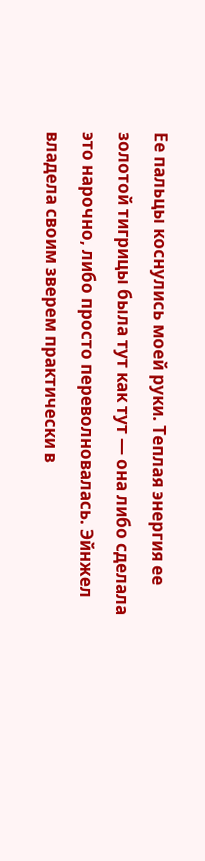Ее пальцы коснулись моей руки. Теплая энергия ее золотой тигрицы была тут как тут — она либо сделала это нарочно, либо просто переволновалась. Эйнжел владела своим зверем практически в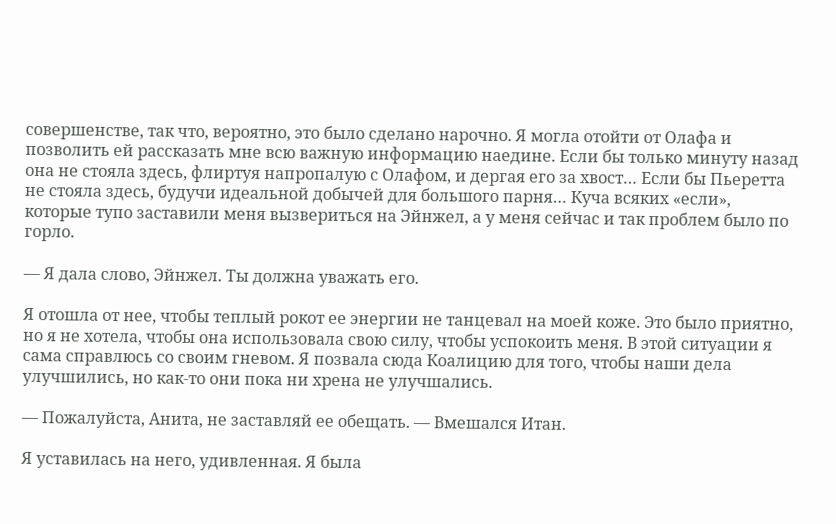совершенстве, так что, вероятно, это было сделано нарочно. Я могла отойти от Олафа и позволить ей рассказать мне всю важную информацию наедине. Если бы только минуту назад она не стояла здесь, флиртуя напропалую с Олафом, и дергая его за хвост… Если бы Пьеретта не стояла здесь, будучи идеальной добычей для большого парня… Куча всяких «если», которые тупо заставили меня вызвериться на Эйнжел, а у меня сейчас и так проблем было по горло.

— Я дала слово, Эйнжел. Ты должна уважать его.

Я отошла от нее, чтобы теплый рокот ее энергии не танцевал на моей коже. Это было приятно, но я не хотела, чтобы она использовала свою силу, чтобы успокоить меня. В этой ситуации я сама справлюсь со своим гневом. Я позвала сюда Коалицию для того, чтобы наши дела улучшились, но как-то они пока ни хрена не улучшались.

— Пожалуйста, Анита, не заставляй ее обещать. — Вмешался Итан.

Я уставилась на него, удивленная. Я была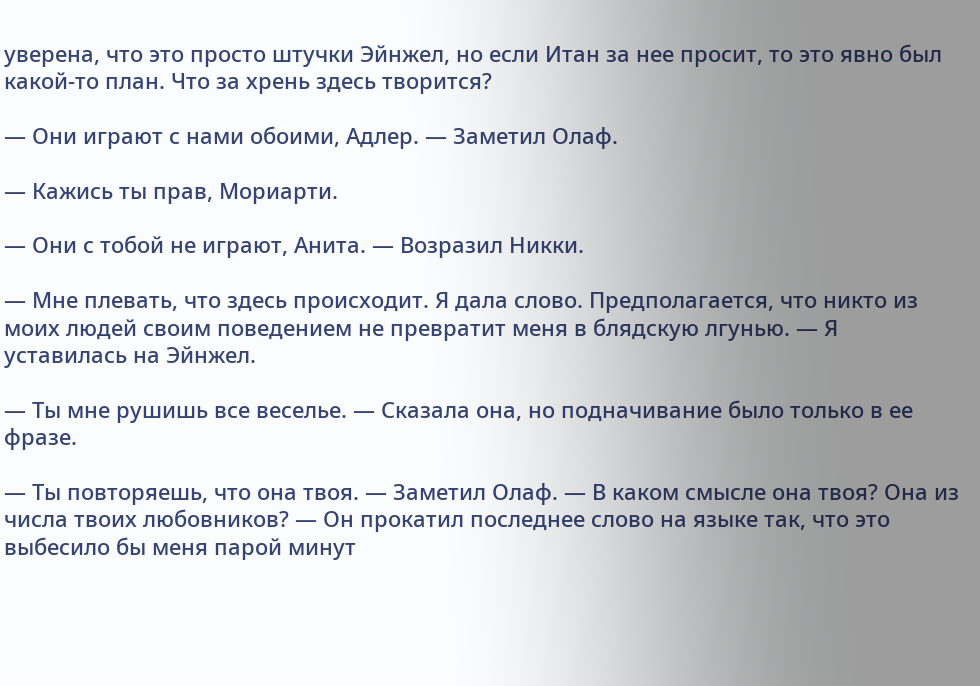уверена, что это просто штучки Эйнжел, но если Итан за нее просит, то это явно был какой-то план. Что за хрень здесь творится?

— Они играют с нами обоими, Адлер. — Заметил Олаф.

— Кажись ты прав, Мориарти.

— Они с тобой не играют, Анита. — Возразил Никки.

— Мне плевать, что здесь происходит. Я дала слово. Предполагается, что никто из моих людей своим поведением не превратит меня в блядскую лгунью. — Я уставилась на Эйнжел.

— Ты мне рушишь все веселье. — Сказала она, но подначивание было только в ее фразе.

— Ты повторяешь, что она твоя. — Заметил Олаф. — В каком смысле она твоя? Она из числа твоих любовников? — Он прокатил последнее слово на языке так, что это выбесило бы меня парой минут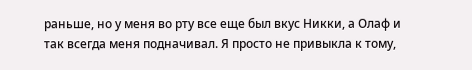раньше, но у меня во рту все еще был вкус Никки, а Олаф и так всегда меня подначивал. Я просто не привыкла к тому,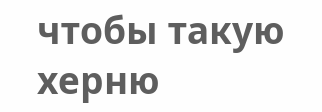чтобы такую херню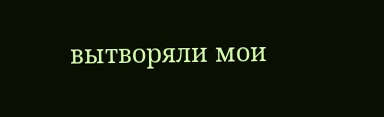вытворяли мои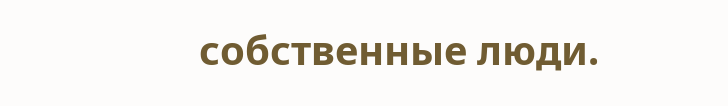собственные люди.